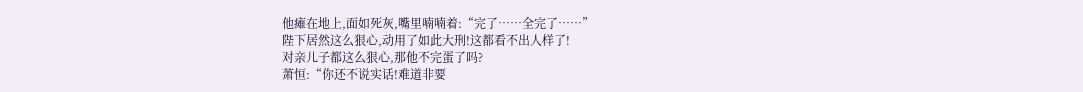他瘫在地上,面如死灰,嘴里喃喃着:“完了……全完了……”
陛下居然这么狠心,动用了如此大刑!这都看不出人样了!
对亲儿子都这么狠心,那他不完蛋了吗?
萧恒:“你还不说实话!难道非要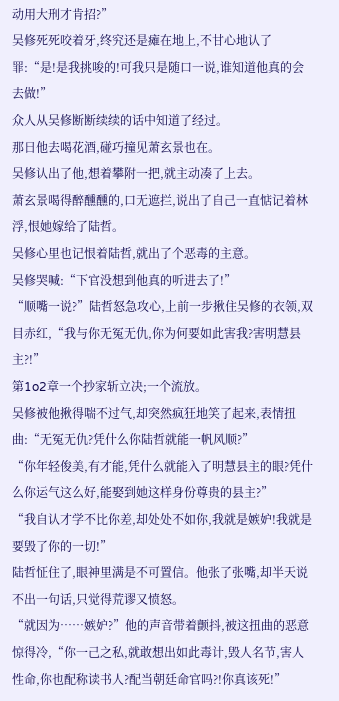动用大刑才肯招?”
吴修死死咬着牙,终究还是瘫在地上,不甘心地认了罪:“是!是我挑唆的!可我只是随口一说,谁知道他真的会去做!”
众人从吴修断断续续的话中知道了经过。
那日他去喝花酒,碰巧撞见萧玄景也在。
吴修认出了他,想着攀附一把,就主动凑了上去。
萧玄景喝得醉醺醺的,口无遮拦,说出了自己一直惦记着林浮,恨她嫁给了陆哲。
吴修心里也记恨着陆哲,就出了个恶毒的主意。
吴修哭喊:“下官没想到他真的听进去了!”
“顺嘴一说?”陆哲怒急攻心,上前一步揪住吴修的衣领,双目赤红,“我与你无冤无仇,你为何要如此害我?害明慧县主?!”
第1o2章一个抄家斩立决;一个流放。
吴修被他揪得喘不过气,却突然疯狂地笑了起来,表情扭曲:“无冤无仇?凭什么你陆哲就能一帆风顺?”
“你年轻俊美,有才能,凭什么就能入了明慧县主的眼?凭什么你运气这么好,能娶到她这样身份尊贵的县主?”
“我自认才学不比你差,却处处不如你,我就是嫉妒!我就是要毁了你的一切!”
陆哲怔住了,眼神里满是不可置信。他张了张嘴,却半天说不出一句话,只觉得荒谬又愤怒。
“就因为……嫉妒?”他的声音带着颤抖,被这扭曲的恶意惊得冷,“你一己之私,就敢想出如此毒计,毁人名节,害人性命,你也配称读书人?配当朝廷命官吗?!你真该死!”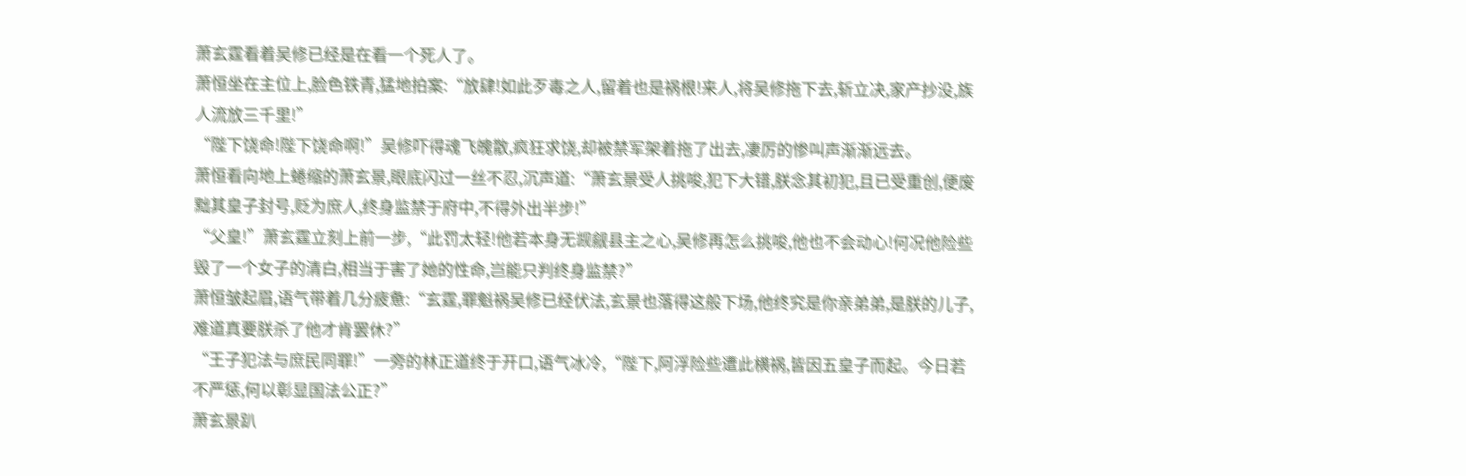萧玄霆看着吴修已经是在看一个死人了。
萧恒坐在主位上,脸色铁青,猛地拍案:“放肆!如此歹毒之人,留着也是祸根!来人,将吴修拖下去,斩立决,家产抄没,族人流放三千里!”
“陛下饶命!陛下饶命啊!”吴修吓得魂飞魄散,疯狂求饶,却被禁军架着拖了出去,凄厉的惨叫声渐渐远去。
萧恒看向地上蜷缩的萧玄景,眼底闪过一丝不忍,沉声道:“萧玄景受人挑唆,犯下大错,朕念其初犯,且已受重创,便废黜其皇子封号,贬为庶人,终身监禁于府中,不得外出半步!”
“父皇!”萧玄霆立刻上前一步,“此罚太轻!他若本身无觊觎县主之心,吴修再怎么挑唆,他也不会动心!何况他险些毁了一个女子的清白,相当于害了她的性命,岂能只判终身监禁?”
萧恒皱起眉,语气带着几分疲惫:“玄霆,罪魁祸吴修已经伏法,玄景也落得这般下场,他终究是你亲弟弟,是朕的儿子,难道真要朕杀了他才肯罢休?”
“王子犯法与庶民同罪!”一旁的林正道终于开口,语气冰冷,“陛下,阿浮险些遭此横祸,皆因五皇子而起。今日若不严惩,何以彰显国法公正?”
萧玄景趴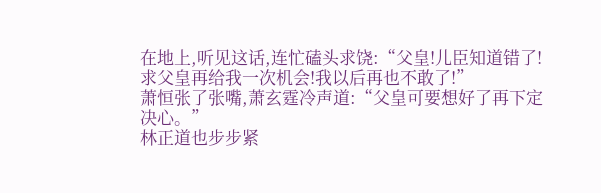在地上,听见这话,连忙磕头求饶:“父皇!儿臣知道错了!求父皇再给我一次机会!我以后再也不敢了!”
萧恒张了张嘴,萧玄霆冷声道:“父皇可要想好了再下定决心。”
林正道也步步紧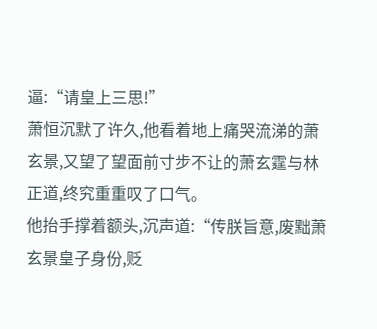逼:“请皇上三思!”
萧恒沉默了许久,他看着地上痛哭流涕的萧玄景,又望了望面前寸步不让的萧玄霆与林正道,终究重重叹了口气。
他抬手撑着额头,沉声道:“传朕旨意,废黜萧玄景皇子身份,贬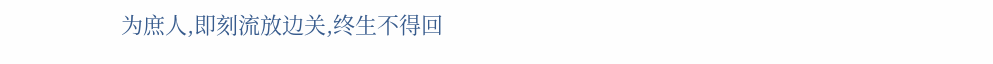为庶人,即刻流放边关,终生不得回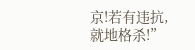京!若有违抗,就地格杀!”